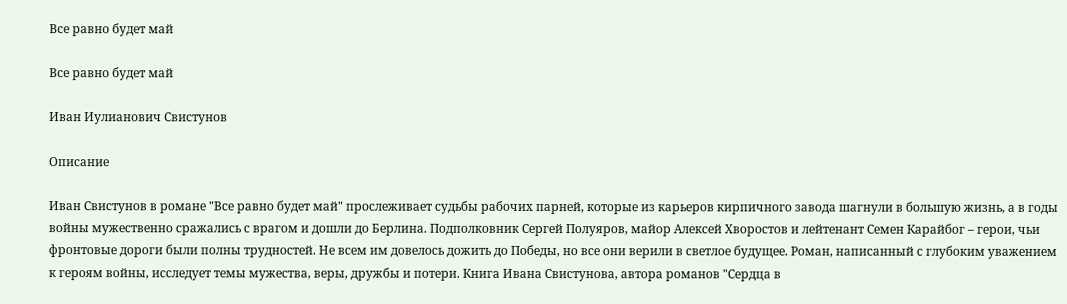Все равно будет май

Все равно будет май

Иван Иулианович Свистунов

Описание

Иван Свистунов в романе "Все равно будет май" прослеживает судьбы рабочих парней, которые из карьеров кирпичного завода шагнули в большую жизнь, а в годы войны мужественно сражались с врагом и дошли до Берлина. Подполковник Сергей Полуяров, майор Алексей Хворостов и лейтенант Семен Карайбог – герои, чьи фронтовые дороги были полны трудностей. Не всем им довелось дожить до Победы, но все они верили в светлое будущее. Роман, написанный с глубоким уважением к героям войны, исследует темы мужества, веры, дружбы и потери. Книга Ивана Свистунова, автора романов "Сердца в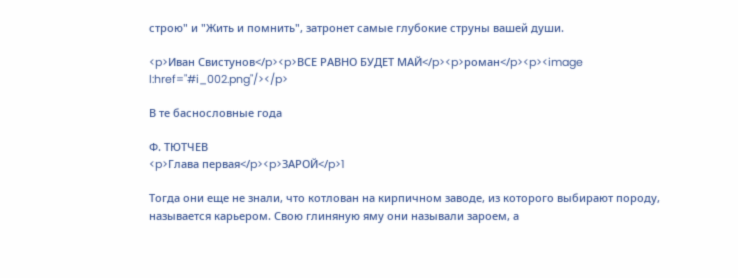строю" и "Жить и помнить", затронет самые глубокие струны вашей души.

<p>Иван Свистунов</p><p>ВСЕ РАВНО БУДЕТ МАЙ</p><p>роман</p><p><image l:href="#i_002.png"/></p>

В те баснословные года

Ф. ТЮТЧЕВ
<p>Глава первая</p><p>ЗАРОЙ</p>1

Тогда они еще не знали, что котлован на кирпичном заводе, из которого выбирают породу, называется карьером. Свою глиняную яму они называли зароем, а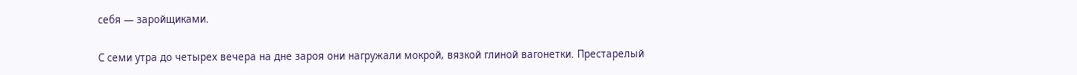себя — заройщиками.

С семи утра до четырех вечера на дне зароя они нагружали мокрой, вязкой глиной вагонетки. Престарелый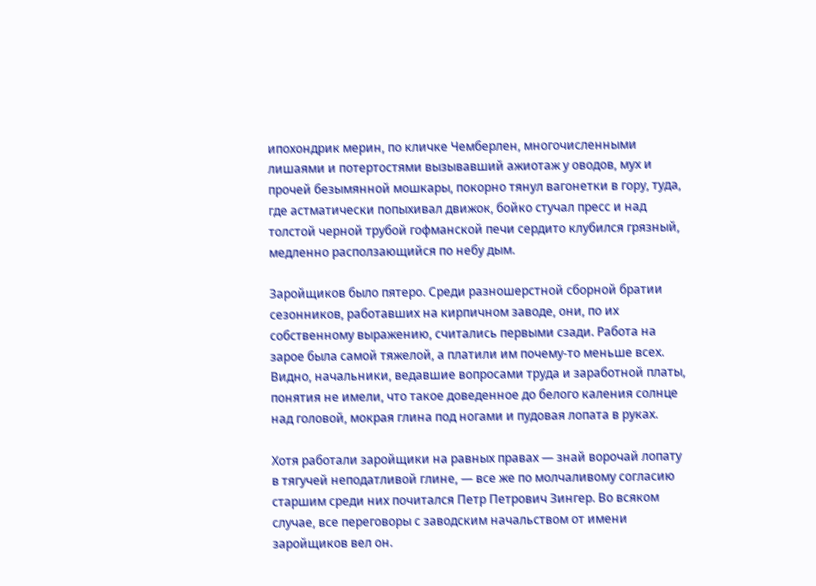ипохондрик мерин, по кличке Чемберлен, многочисленными лишаями и потертостями вызывавший ажиотаж у оводов, мух и прочей безымянной мошкары, покорно тянул вагонетки в гору, туда, где астматически попыхивал движок, бойко стучал пресс и над толстой черной трубой гофманской печи сердито клубился грязный, медленно расползающийся по небу дым.

Заройщиков было пятеро. Среди разношерстной сборной братии сезонников, работавших на кирпичном заводе, они, по их собственному выражению, считались первыми сзади. Работа на зарое была самой тяжелой, а платили им почему-то меньше всех. Видно, начальники, ведавшие вопросами труда и заработной платы, понятия не имели, что такое доведенное до белого каления солнце над головой, мокрая глина под ногами и пудовая лопата в руках.

Хотя работали заройщики на равных правах — знай ворочай лопату в тягучей неподатливой глине, — все же по молчаливому согласию старшим среди них почитался Петр Петрович Зингер. Во всяком случае, все переговоры с заводским начальством от имени заройщиков вел он.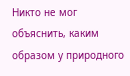Никто не мог объяснить, каким образом у природного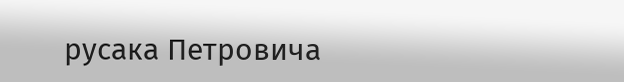русака Петровича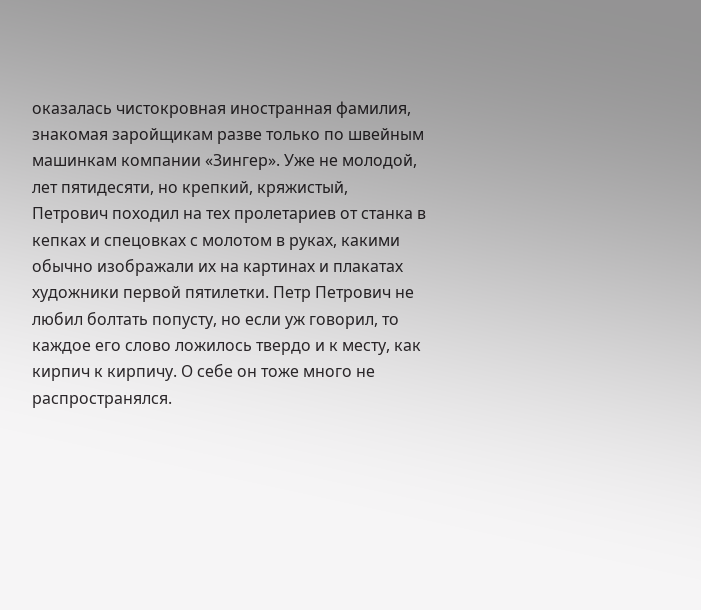оказалась чистокровная иностранная фамилия, знакомая заройщикам разве только по швейным машинкам компании «Зингер». Уже не молодой, лет пятидесяти, но крепкий, кряжистый, Петрович походил на тех пролетариев от станка в кепках и спецовках с молотом в руках, какими обычно изображали их на картинах и плакатах художники первой пятилетки. Петр Петрович не любил болтать попусту, но если уж говорил, то каждое его слово ложилось твердо и к месту, как кирпич к кирпичу. О себе он тоже много не распространялся.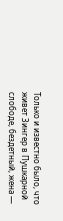Только и известно было, что живет Зингер в Пушкарной слободе, бездетный, жена —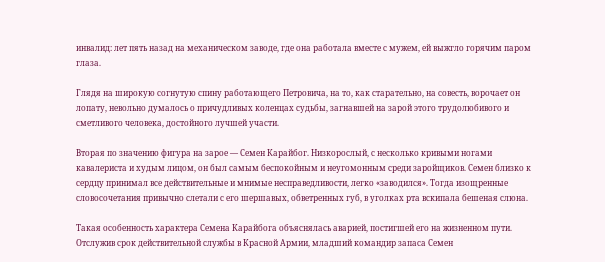инвалид: лет пять назад на механическом заводе, где она работала вместе с мужем, ей выжгло горячим паром глаза.

Глядя на широкую согнутую спину работающего Петровича, на то, как старательно, на совесть, ворочает он лопату, невольно думалось о причудливых коленцах судьбы, загнавшей на зарой этого трудолюбивого и сметливого человека, достойного лучшей участи.

Вторая по значению фигура на зарое — Семен Карайбог. Низкорослый, с несколько кривыми ногами кавалериста и худым лицом, он был самым беспокойным и неугомонным среди заройщиков. Семен близко к сердцу принимал все действительные и мнимые несправедливости, легко «заводился». Тогда изощренные словосочетания привычно слетали с его шершавых, обветренных губ, в уголках рта вскипала бешеная слюна.

Такая особенность характера Семена Карайбога объяснялась аварией, постигшей его на жизненном пути. Отслужив срок действительной службы в Красной Армии, младший командир запаса Семен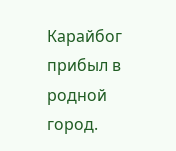Карайбог прибыл в родной город.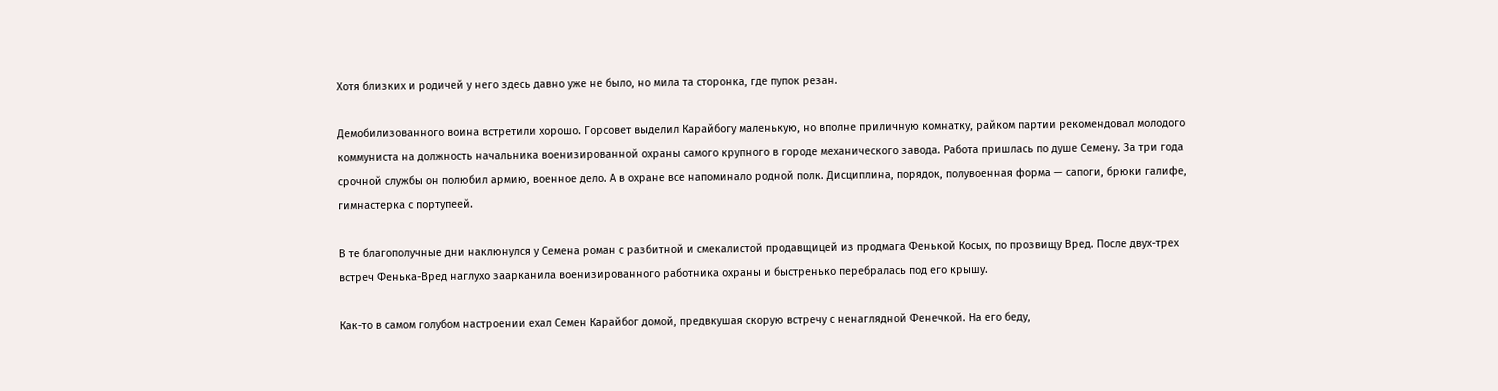Хотя близких и родичей у него здесь давно уже не было, но мила та сторонка, где пупок резан.

Демобилизованного воина встретили хорошо. Горсовет выделил Карайбогу маленькую, но вполне приличную комнатку, райком партии рекомендовал молодого коммуниста на должность начальника военизированной охраны самого крупного в городе механического завода. Работа пришлась по душе Семену. За три года срочной службы он полюбил армию, военное дело. А в охране все напоминало родной полк. Дисциплина, порядок, полувоенная форма — сапоги, брюки галифе, гимнастерка с портупеей.

В те благополучные дни наклюнулся у Семена роман с разбитной и смекалистой продавщицей из продмага Фенькой Косых, по прозвищу Вред. После двух-трех встреч Фенька-Вред наглухо заарканила военизированного работника охраны и быстренько перебралась под его крышу.

Как-то в самом голубом настроении ехал Семен Карайбог домой, предвкушая скорую встречу с ненаглядной Фенечкой. На его беду,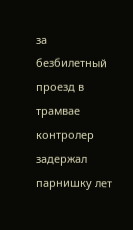за безбилетный проезд в трамвае контролер задержал парнишку лет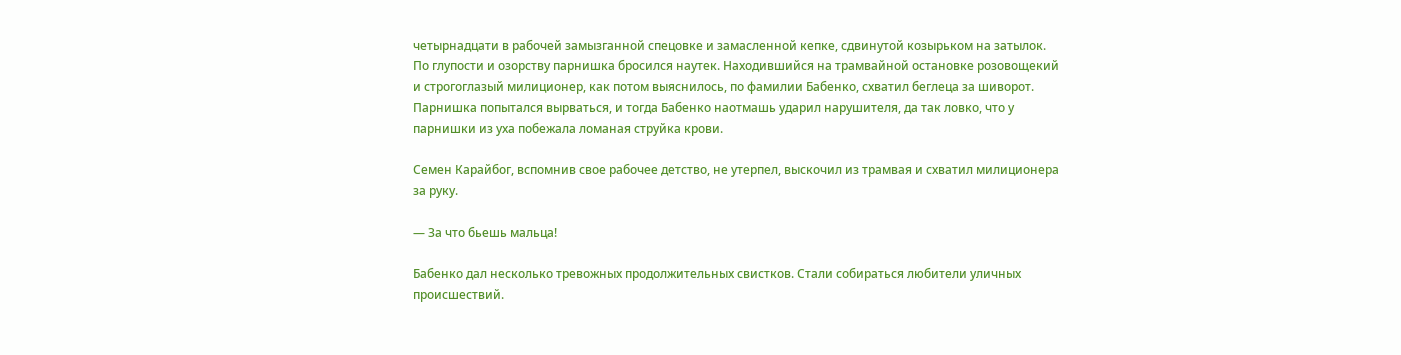четырнадцати в рабочей замызганной спецовке и замасленной кепке, сдвинутой козырьком на затылок. По глупости и озорству парнишка бросился наутек. Находившийся на трамвайной остановке розовощекий и строгоглазый милиционер, как потом выяснилось, по фамилии Бабенко, схватил беглеца за шиворот. Парнишка попытался вырваться, и тогда Бабенко наотмашь ударил нарушителя, да так ловко, что у парнишки из уха побежала ломаная струйка крови.

Семен Карайбог, вспомнив свое рабочее детство, не утерпел, выскочил из трамвая и схватил милиционера за руку.

— За что бьешь мальца!

Бабенко дал несколько тревожных продолжительных свистков. Стали собираться любители уличных происшествий.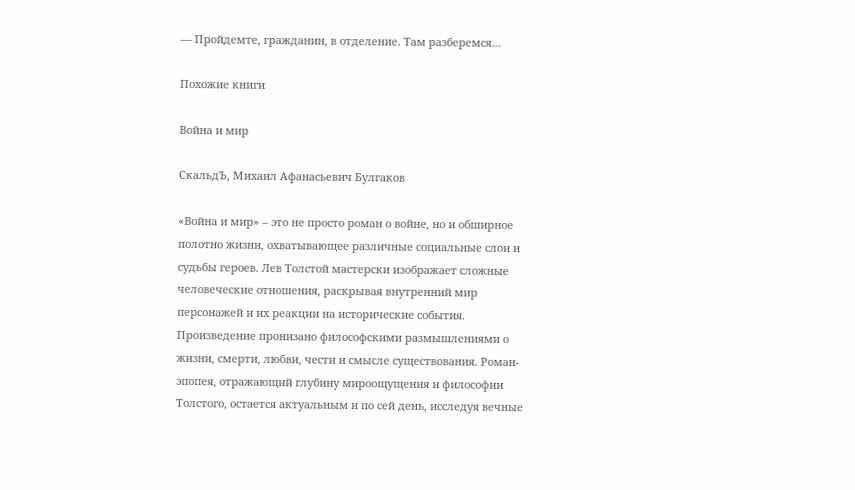— Пройдемте, гражданин, в отделение. Там разберемся…

Похожие книги

Война и мир

СкальдЪ, Михаил Афанасьевич Булгаков

«Война и мир» – это не просто роман о войне, но и обширное полотно жизни, охватывающее различные социальные слои и судьбы героев. Лев Толстой мастерски изображает сложные человеческие отношения, раскрывая внутренний мир персонажей и их реакции на исторические события. Произведение пронизано философскими размышлениями о жизни, смерти, любви, чести и смысле существования. Роман-эпопея, отражающий глубину мироощущения и философии Толстого, остается актуальным и по сей день, исследуя вечные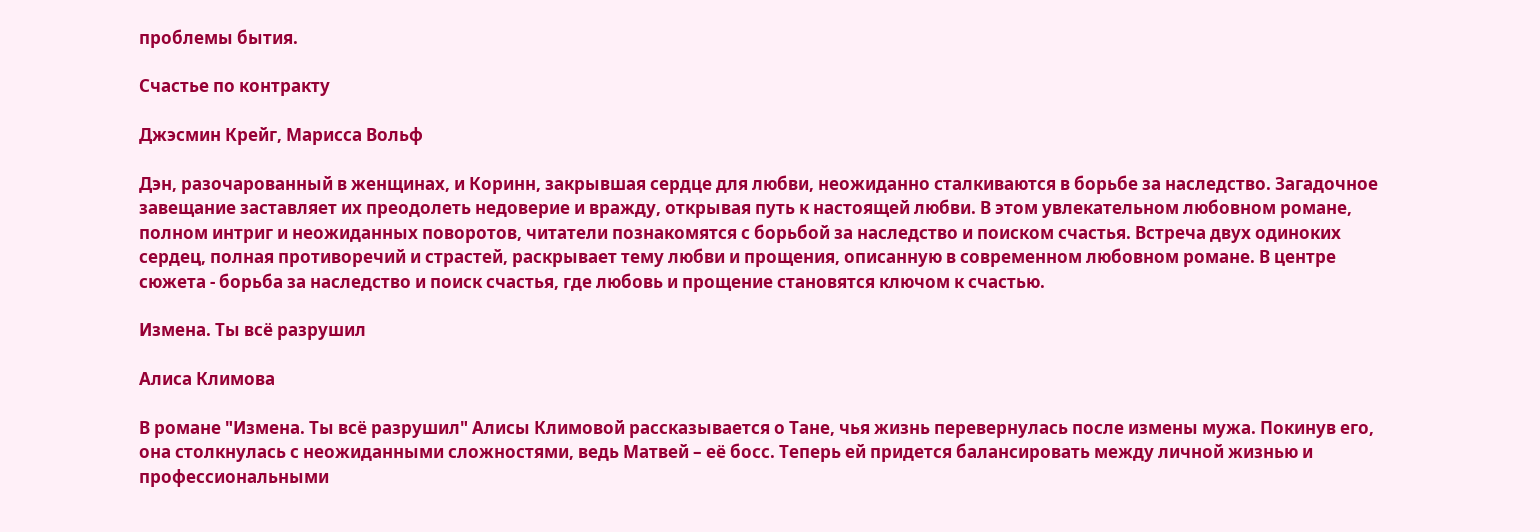проблемы бытия.

Счастье по контракту

Джэсмин Крейг, Марисса Вольф

Дэн, разочарованный в женщинах, и Коринн, закрывшая сердце для любви, неожиданно сталкиваются в борьбе за наследство. Загадочное завещание заставляет их преодолеть недоверие и вражду, открывая путь к настоящей любви. В этом увлекательном любовном романе, полном интриг и неожиданных поворотов, читатели познакомятся с борьбой за наследство и поиском счастья. Встреча двух одиноких сердец, полная противоречий и страстей, раскрывает тему любви и прощения, описанную в современном любовном романе. В центре сюжета - борьба за наследство и поиск счастья, где любовь и прощение становятся ключом к счастью.

Измена. Ты всё разрушил

Алиса Климова

В романе "Измена. Ты всё разрушил" Алисы Климовой рассказывается о Тане, чья жизнь перевернулась после измены мужа. Покинув его, она столкнулась с неожиданными сложностями, ведь Матвей – её босс. Теперь ей придется балансировать между личной жизнью и профессиональными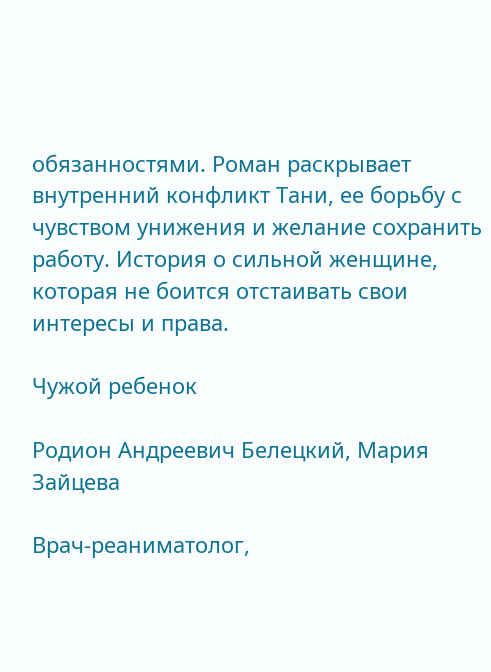обязанностями. Роман раскрывает внутренний конфликт Тани, ее борьбу с чувством унижения и желание сохранить работу. История о сильной женщине, которая не боится отстаивать свои интересы и права.

Чужой ребенок

Родион Андреевич Белецкий, Мария Зайцева

Врач-реаниматолог,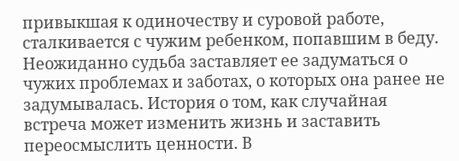привыкшая к одиночеству и суровой работе, сталкивается с чужим ребенком, попавшим в беду. Неожиданно судьба заставляет ее задуматься о чужих проблемах и заботах, о которых она ранее не задумывалась. История о том, как случайная встреча может изменить жизнь и заставить переосмыслить ценности. В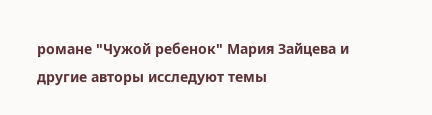романе "Чужой ребенок" Мария Зайцева и другие авторы исследуют темы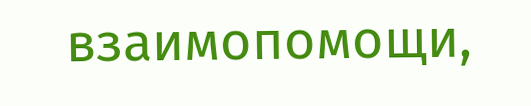взаимопомощи,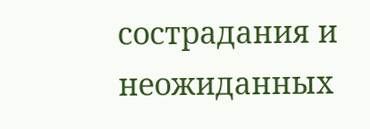сострадания и неожиданных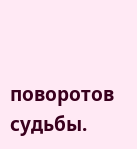поворотов судьбы.